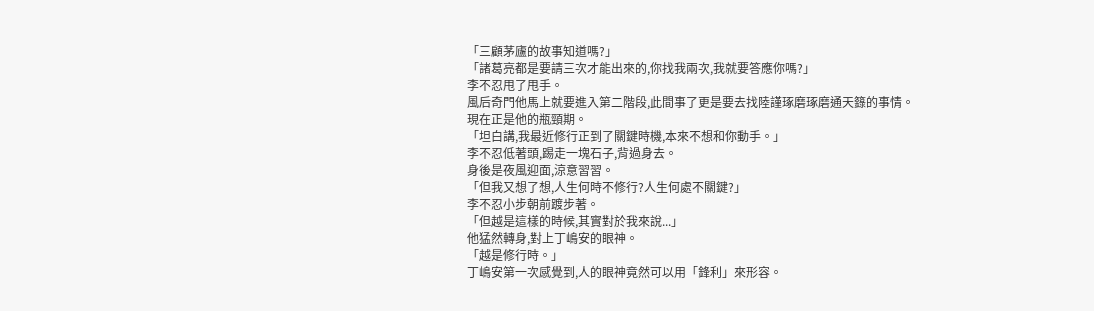「三顧茅廬的故事知道嗎?」
「諸葛亮都是要請三次才能出來的,你找我兩次,我就要答應你嗎?」
李不忍甩了甩手。
風后奇門他馬上就要進入第二階段,此間事了更是要去找陸謹琢磨琢磨通天籙的事情。
現在正是他的瓶頸期。
「坦白講,我最近修行正到了關鍵時機,本來不想和你動手。」
李不忍低著頭,踢走一塊石子,背過身去。
身後是夜風迎面,涼意習習。
「但我又想了想,人生何時不修行?人生何處不關鍵?」
李不忍小步朝前踱步著。
「但越是這樣的時候,其實對於我來說...」
他猛然轉身,對上丁嶋安的眼神。
「越是修行時。」
丁嶋安第一次感覺到,人的眼神竟然可以用「鋒利」來形容。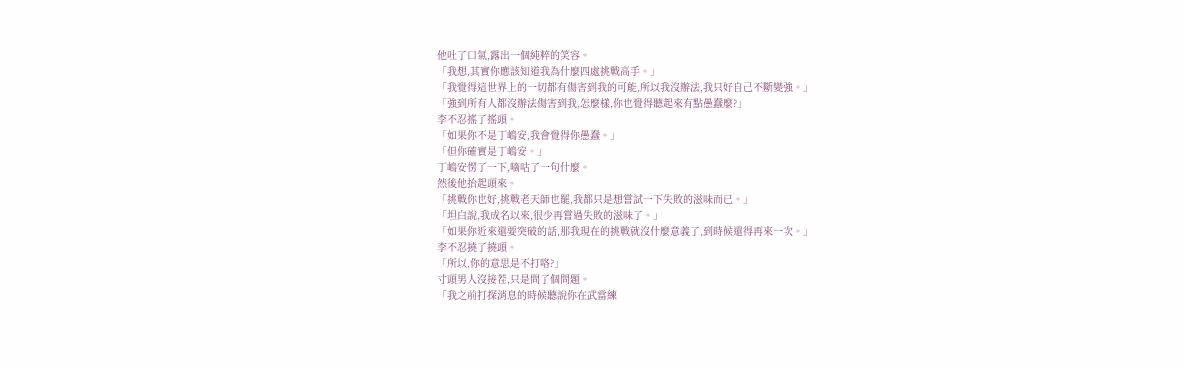他吐了口氣,露出一個純粹的笑容。
「我想,其實你應該知道我為什麼四處挑戰高手。」
「我覺得這世界上的一切都有傷害到我的可能,所以我沒辦法,我只好自己不斷變強。」
「強到所有人都沒辦法傷害到我,怎麼樣,你也覺得聽起來有點愚蠢麼?」
李不忍搖了搖頭。
「如果你不是丁嶋安,我會覺得你愚蠢。」
「但你確實是丁嶋安。」
丁嶋安愣了一下,嘀咕了一句什麼。
然後他抬起頭來。
「挑戰你也好,挑戰老天師也罷,我都只是想嘗試一下失敗的滋味而已。」
「坦白說,我成名以來,很少再嘗過失敗的滋味了。」
「如果你近來還要突破的話,那我現在的挑戰就沒什麼意義了,到時候還得再來一次。」
李不忍撓了撓頭。
「所以,你的意思是不打咯?」
寸頭男人沒接茬,只是問了個問題。
「我之前打探消息的時候聽說你在武當練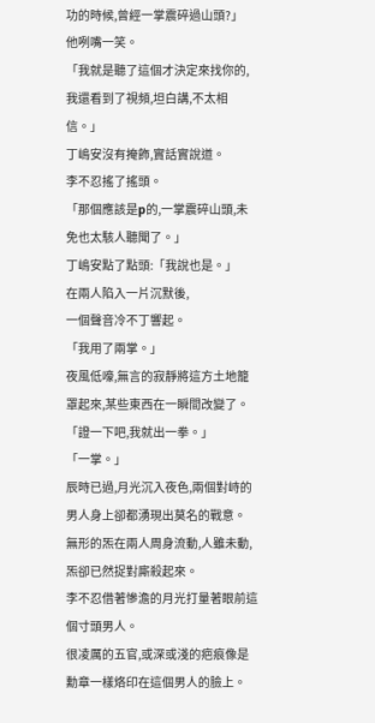功的時候,曾經一掌震碎過山頭?」
他咧嘴一笑。
「我就是聽了這個才決定來找你的,我還看到了視頻,坦白講,不太相信。」
丁嶋安沒有掩飾,實話實說道。
李不忍搖了搖頭。
「那個應該是p的,一掌震碎山頭,未免也太駭人聽聞了。」
丁嶋安點了點頭:「我說也是。」
在兩人陷入一片沉默後,
一個聲音冷不丁響起。
「我用了兩掌。」
夜風低嚎,無言的寂靜將這方土地籠罩起來,某些東西在一瞬間改變了。
「證一下吧,我就出一拳。」
「一掌。」
辰時已過,月光沉入夜色,兩個對峙的男人身上卻都湧現出莫名的戰意。
無形的炁在兩人周身流動,人雖未動,炁卻已然捉對廝殺起來。
李不忍借著慘澹的月光打量著眼前這個寸頭男人。
很凌厲的五官,或深或淺的疤痕像是勳章一樣烙印在這個男人的臉上。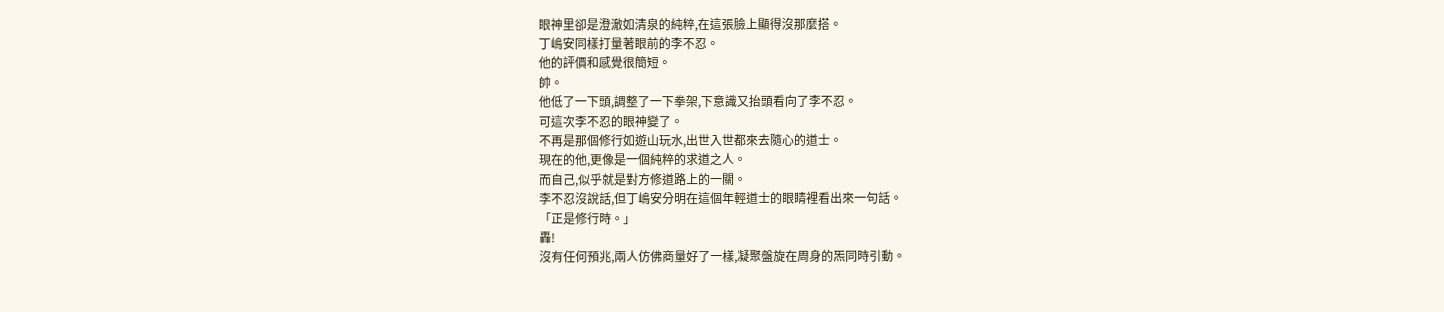眼神里卻是澄澈如清泉的純粹,在這張臉上顯得沒那麼搭。
丁嶋安同樣打量著眼前的李不忍。
他的評價和感覺很簡短。
帥。
他低了一下頭,調整了一下拳架,下意識又抬頭看向了李不忍。
可這次李不忍的眼神變了。
不再是那個修行如遊山玩水,出世入世都來去隨心的道士。
現在的他,更像是一個純粹的求道之人。
而自己,似乎就是對方修道路上的一關。
李不忍沒說話,但丁嶋安分明在這個年輕道士的眼睛裡看出來一句話。
「正是修行時。」
轟!
沒有任何預兆,兩人仿佛商量好了一樣,凝聚盤旋在周身的炁同時引動。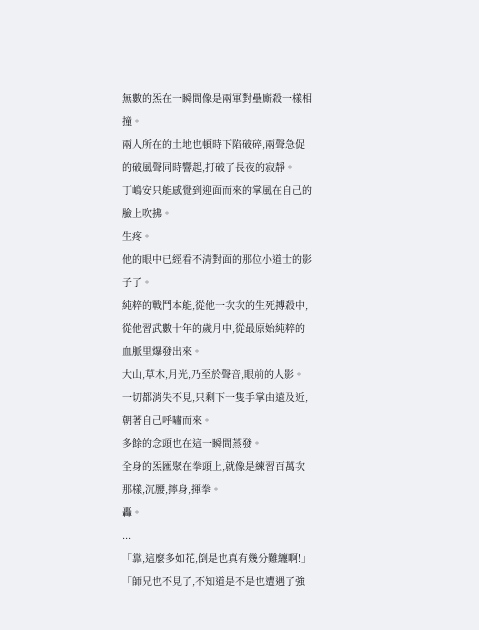無數的炁在一瞬間像是兩軍對壘廝殺一樣相撞。
兩人所在的土地也頓時下陷破碎,兩聲急促的破風聲同時響起,打破了長夜的寂靜。
丁嶋安只能感覺到迎面而來的掌風在自己的臉上吹拂。
生疼。
他的眼中已經看不清對面的那位小道士的影子了。
純粹的戰鬥本能,從他一次次的生死搏殺中,從他習武數十年的歲月中,從最原始純粹的血脈里爆發出來。
大山,草木,月光,乃至於聲音,眼前的人影。
一切都消失不見,只剩下一隻手掌由遠及近,朝著自己呼嘯而來。
多餘的念頭也在這一瞬間蒸發。
全身的炁匯聚在拳頭上,就像是練習百萬次那樣,沉腰,擰身,揮拳。
轟。
...
「靠,這麼多如花,倒是也真有幾分難纏啊!」
「師兄也不見了,不知道是不是也遭遇了強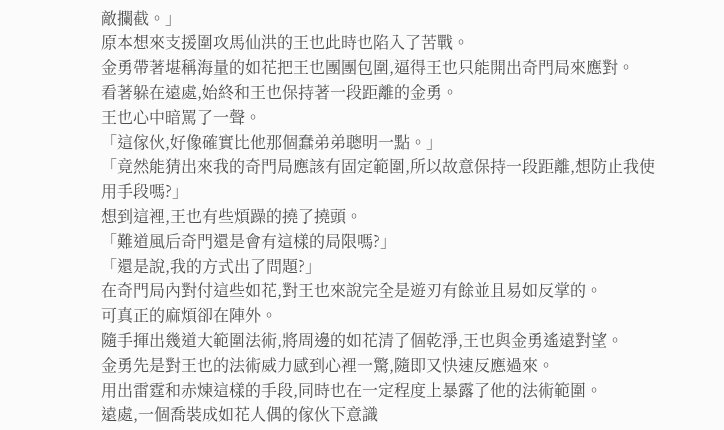敵攔截。」
原本想來支援圍攻馬仙洪的王也此時也陷入了苦戰。
金勇帶著堪稱海量的如花把王也團團包圍,逼得王也只能開出奇門局來應對。
看著躲在遠處,始終和王也保持著一段距離的金勇。
王也心中暗罵了一聲。
「這傢伙,好像確實比他那個蠢弟弟聰明一點。」
「竟然能猜出來我的奇門局應該有固定範圍,所以故意保持一段距離,想防止我使用手段嗎?」
想到這裡,王也有些煩躁的撓了撓頭。
「難道風后奇門還是會有這樣的局限嗎?」
「還是說,我的方式出了問題?」
在奇門局內對付這些如花,對王也來說完全是遊刃有餘並且易如反掌的。
可真正的麻煩卻在陣外。
隨手揮出幾道大範圍法術,將周邊的如花清了個乾淨,王也與金勇遙遠對望。
金勇先是對王也的法術威力感到心裡一驚,隨即又快速反應過來。
用出雷霆和赤煉這樣的手段,同時也在一定程度上暴露了他的法術範圍。
遠處,一個喬裝成如花人偶的傢伙下意識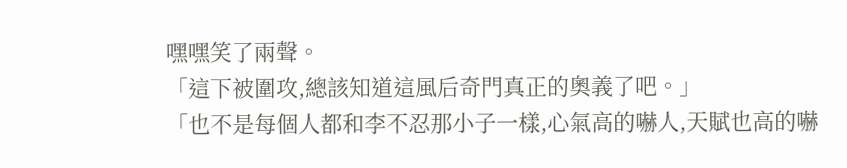嘿嘿笑了兩聲。
「這下被圍攻,總該知道這風后奇門真正的奧義了吧。」
「也不是每個人都和李不忍那小子一樣,心氣高的嚇人,天賦也高的嚇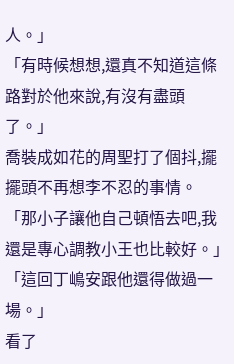人。」
「有時候想想,還真不知道這條路對於他來說,有沒有盡頭了。」
喬裝成如花的周聖打了個抖,擺擺頭不再想李不忍的事情。
「那小子讓他自己頓悟去吧,我還是專心調教小王也比較好。」
「這回丁嶋安跟他還得做過一場。」
看了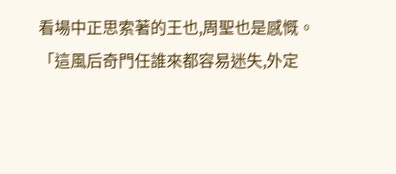看場中正思索著的王也,周聖也是感慨。
「這風后奇門任誰來都容易迷失,外定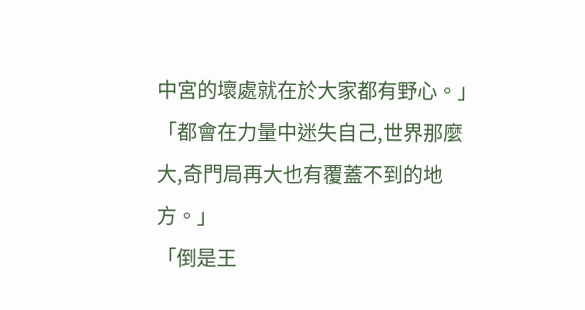中宮的壞處就在於大家都有野心。」
「都會在力量中迷失自己,世界那麼大,奇門局再大也有覆蓋不到的地方。」
「倒是王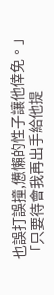也誤打誤撞,憊懶的性子讓他倖免。」
「只要待會我再出手給他提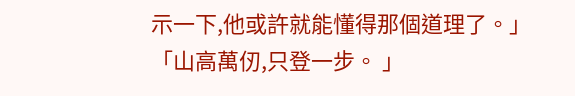示一下,他或許就能懂得那個道理了。」
「山高萬仞,只登一步。 」